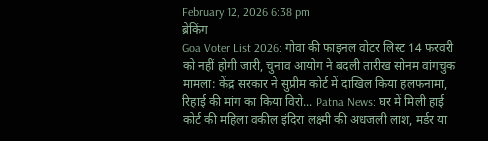February 12, 2026 6:38 pm
ब्रेकिंग
Goa Voter List 2026: गोवा की फाइनल वोटर लिस्ट 14 फरवरी को नहीं होगी जारी, चुनाव आयोग ने बदली तारीख सोनम वांगचुक मामला: केंद्र सरकार ने सुप्रीम कोर्ट में दाखिल किया हलफनामा, रिहाई की मांग का किया विरो... Patna News: घर में मिली हाई कोर्ट की महिला वकील इंदिरा लक्ष्मी की अधजली लाश, मर्डर या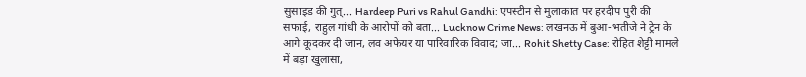सुसाइड की गुत्... Hardeep Puri vs Rahul Gandhi: एपस्टीन से मुलाकात पर हरदीप पुरी की सफाई, राहुल गांधी के आरोपों को बता... Lucknow Crime News: लखनऊ में बुआ-भतीजे ने ट्रेन के आगे कूदकर दी जान, लव अफेयर या पारिवारिक विवाद; जा... Rohit Shetty Case: रोहित शेट्टी मामले में बड़ा खुलासा,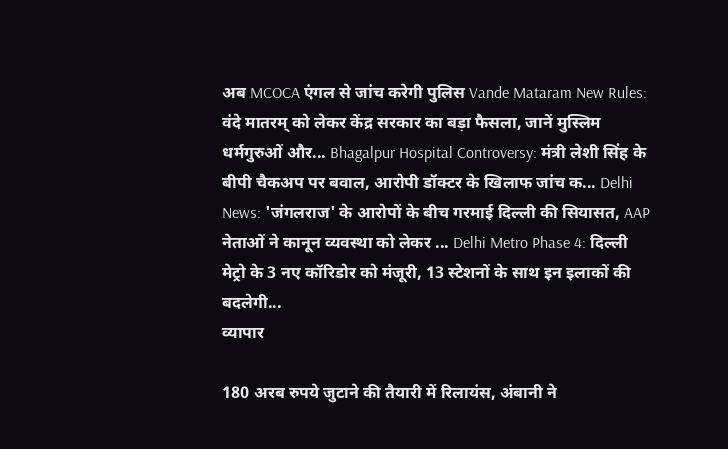अब MCOCA एंगल से जांच करेगी पुलिस Vande Mataram New Rules: वंदे मातरम् को लेकर केंद्र सरकार का बड़ा फैसला, जानें मुस्लिम धर्मगुरुओं और... Bhagalpur Hospital Controversy: मंत्री लेशी सिंह के बीपी चैकअप पर बवाल, आरोपी डॉक्टर के खिलाफ जांच क... Delhi News: 'जंगलराज' के आरोपों के बीच गरमाई दिल्ली की सियासत, AAP नेताओं ने कानून व्यवस्था को लेकर ... Delhi Metro Phase 4: दिल्ली मेट्रो के 3 नए कॉरिडोर को मंजूरी, 13 स्टेशनों के साथ इन इलाकों की बदलेगी...
व्यापार

180 अरब रुपये जुटाने की तैयारी में रिलायंस, अंबानी ने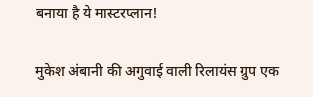बनाया है ये मास्टरप्लान!

मुकेश अंबानी की अगुवाई वाली रिलायंस ग्रुप एक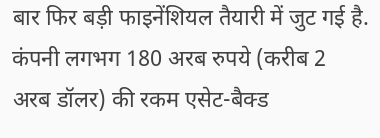बार फिर बड़ी फाइनेंशियल तैयारी में जुट गई है. कंपनी लगभग 180 अरब रुपये (करीब 2 अरब डॉलर) की रकम एसेट-बैक्ड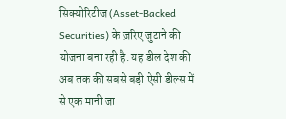सिक्योरिटीज (Asset-Backed Securities) के ज़रिए जुटाने की योजना बना रही है. यह डील देश की अब तक की सबसे बड़ी ऐसी डील्स में से एक मानी जा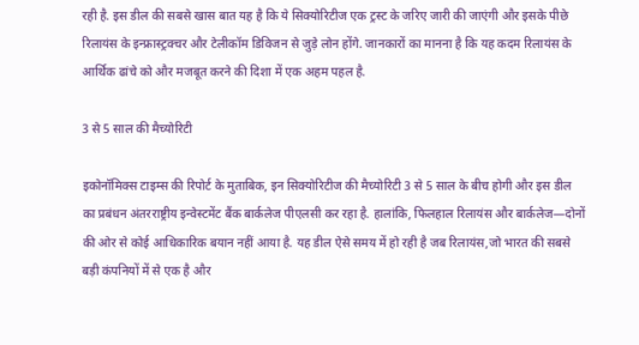रही है. इस डील की सबसे खास बात यह है कि ये सिक्योरिटीज एक ट्रस्ट के जरिए जारी की जाएंगी और इसके पीछे रिलायंस के इन्फ्रास्ट्रक्चर और टेलीकॉम डिविजन से जुड़े लोन होंगे. जानकारों का मानना है कि यह कदम रिलायंस के आर्थिक ढांचे को और मजबूत करने की दिशा में एक अहम पहल है.

3 से 5 साल की मैच्योरिटी

इकोनॉमिक्स टाइम्स की रिपोर्ट के मुताबिक, इन सिक्योरिटीज की मैच्योरिटी 3 से 5 साल के बीच होगी और इस डील का प्रबंधन अंतरराष्ट्रीय इन्वेस्टमेंट बैंक बार्कलेज पीएलसी कर रहा है. हालांकि, फिलहाल रिलायंस और बार्कलेज—दोनों की ओर से कोई आधिकारिक बयान नहीं आया है. यह डील ऐसे समय में हो रही है जब रिलायंस,जो भारत की सबसे बड़ी कंपनियों में से एक है और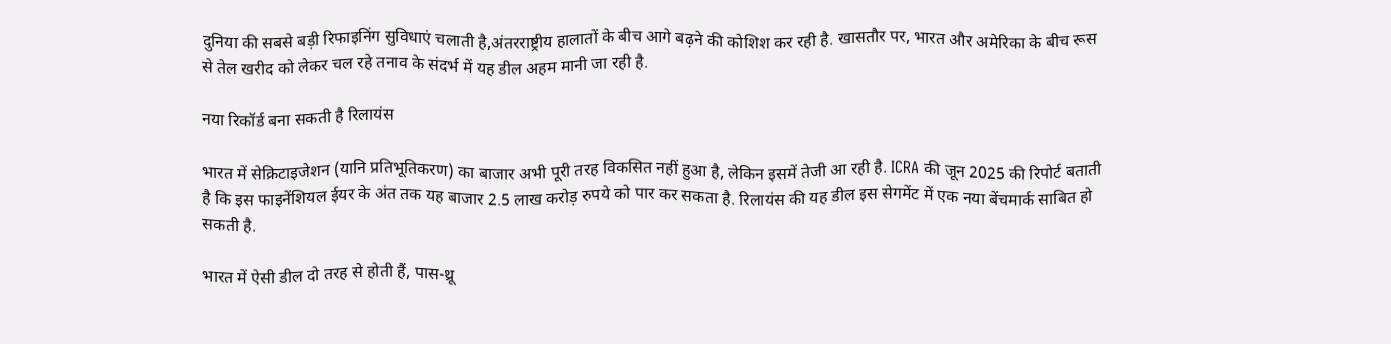दुनिया की सबसे बड़ी रिफाइनिंग सुविधाएं चलाती है,अंतरराष्ट्रीय हालातों के बीच आगे बढ़ने की कोशिश कर रही है. खासतौर पर, भारत और अमेरिका के बीच रूस से तेल खरीद को लेकर चल रहे तनाव के संदर्भ में यह डील अहम मानी जा रही है.

नया रिकॉर्ड बना सकती है रिलायंस

भारत में सेक्रिटाइजेशन (यानि प्रतिभूतिकरण) का बाजार अभी पूरी तरह विकसित नहीं हुआ है, लेकिन इसमें तेजी आ रही है. ICRA की जून 2025 की रिपोर्ट बताती है कि इस फाइनेंशियल ईयर के अंत तक यह बाजार 2.5 लाख करोड़ रुपये को पार कर सकता है. रिलायंस की यह डील इस सेगमेंट में एक नया बेंचमार्क साबित हो सकती है.

भारत में ऐसी डील दो तरह से होती हैं, पास-थ्रू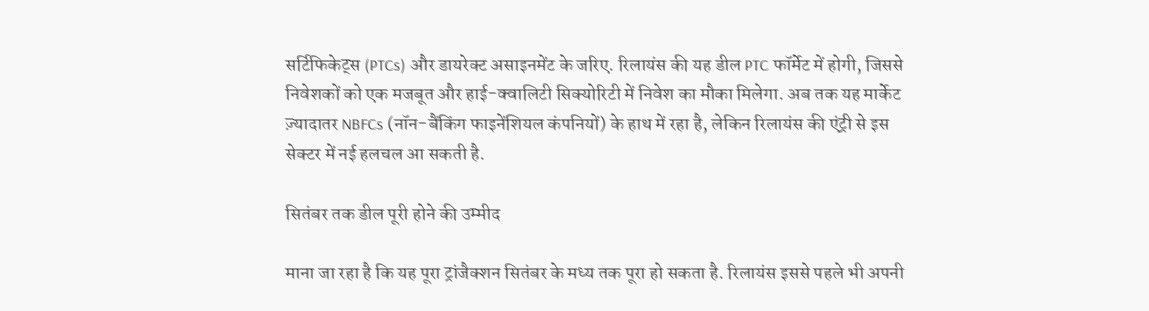सर्टिफिकेट्स (PTCs) और डायरेक्ट असाइनमेंट के जरिए. रिलायंस की यह डील PTC फॉर्मेट में होगी, जिससे निवेशकों को एक मजबूत और हाई-क्वालिटी सिक्योरिटी में निवेश का मौका मिलेगा. अब तक यह मार्केट ज़्यादातर NBFCs (नॉन-बैंकिंग फाइनेंशियल कंपनियों) के हाथ में रहा है, लेकिन रिलायंस की एंट्री से इस सेक्टर में नई हलचल आ सकती है.

सितंबर तक डील पूरी होने की उम्मीद

माना जा रहा है कि यह पूरा ट्रांजैक्शन सितंबर के मध्य तक पूरा हो सकता है. रिलायंस इससे पहले भी अपनी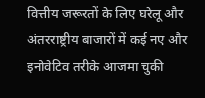वित्तीय जरूरतों के लिए घरेलू और अंतरराष्ट्रीय बाजारों में कई नए और इनोवेटिव तरीके आजमा चुकी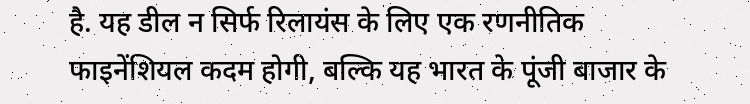है. यह डील न सिर्फ रिलायंस के लिए एक रणनीतिक फाइनेंशियल कदम होगी, बल्कि यह भारत के पूंजी बाजार के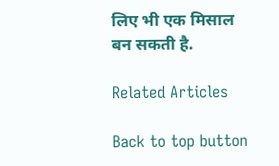लिए भी एक मिसाल बन सकती है.

Related Articles

Back to top button